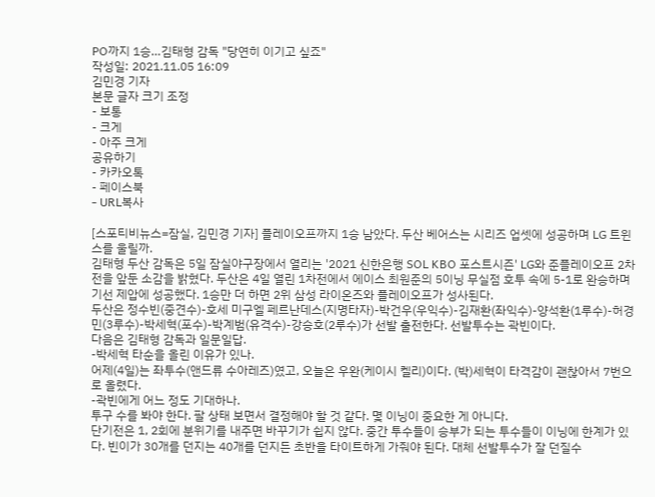PO까지 1승…김태형 감독 "당연히 이기고 싶죠"
작성일: 2021.11.05 16:09
김민경 기자
본문 글자 크기 조정
- 보통
- 크게
- 아주 크게
공유하기
- 카카오톡
- 페이스북
- URL복사

[스포티비뉴스=잠실, 김민경 기자] 플레이오프까지 1승 남았다. 두산 베어스는 시리즈 업셋에 성공하며 LG 트윈스를 울릴까.
김태형 두산 감독은 5일 잠실야구장에서 열리는 '2021 신한은행 SOL KBO 포스트시즌' LG와 준플레이오프 2차전을 앞둔 소감을 밝혔다. 두산은 4일 열린 1차전에서 에이스 최원준의 5이닝 무실점 호투 속에 5-1로 완승하며 기선 제압에 성공했다. 1승만 더 하면 2위 삼성 라이온즈와 플레이오프가 성사된다.
두산은 정수빈(중견수)-호세 미구엘 페르난데스(지명타자)-박건우(우익수)-김재환(좌익수)-양석환(1루수)-허경민(3루수)-박세혁(포수)-박계범(유격수)-강승호(2루수)가 선발 출전한다. 선발투수는 곽빈이다.
다음은 김태형 감독과 일문일답.
-박세혁 타순을 올린 이유가 있나.
어제(4일)는 좌투수(앤드류 수아레즈)였고, 오늘은 우완(케이시 켈리)이다. (박)세혁이 타격감이 괜찮아서 7번으로 올렸다.
-곽빈에게 어느 정도 기대하나.
투구 수를 봐야 한다. 팔 상태 보면서 결정해야 할 것 같다. 몇 이닝이 중요한 게 아니다.
단기전은 1, 2회에 분위기를 내주면 바꾸기가 쉽지 않다. 중간 투수들이 승부가 되는 투수들이 이닝에 한계가 있다. 빈이가 30개를 던지는 40개를 던지든 초반을 타이트하게 가줘야 된다. 대체 선발투수가 잘 던질수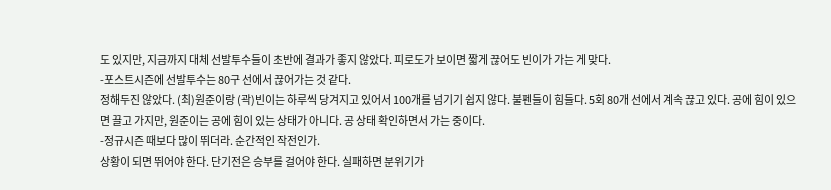도 있지만, 지금까지 대체 선발투수들이 초반에 결과가 좋지 않았다. 피로도가 보이면 짧게 끊어도 빈이가 가는 게 맞다.
-포스트시즌에 선발투수는 80구 선에서 끊어가는 것 같다.
정해두진 않았다. (최)원준이랑 (곽)빈이는 하루씩 당겨지고 있어서 100개를 넘기기 쉽지 않다. 불펜들이 힘들다. 5회 80개 선에서 계속 끊고 있다. 공에 힘이 있으면 끌고 가지만, 원준이는 공에 힘이 있는 상태가 아니다. 공 상태 확인하면서 가는 중이다.
-정규시즌 때보다 많이 뛰더라. 순간적인 작전인가.
상황이 되면 뛰어야 한다. 단기전은 승부를 걸어야 한다. 실패하면 분위기가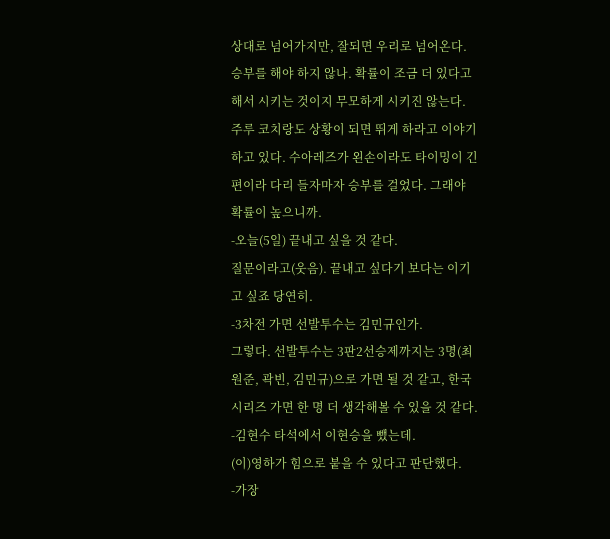상대로 넘어가지만, 잘되면 우리로 넘어온다. 승부를 해야 하지 않나. 확률이 조금 더 있다고 해서 시키는 것이지 무모하게 시키진 않는다. 주루 코치랑도 상황이 되면 뛰게 하라고 이야기하고 있다. 수아레즈가 왼손이라도 타이밍이 긴 편이라 다리 들자마자 승부를 걸었다. 그래야 확률이 높으니까.
-오늘(5일) 끝내고 싶을 것 같다.
질문이라고(웃음). 끝내고 싶다기 보다는 이기고 싶죠 당연히.
-3차전 가면 선발투수는 김민규인가.
그렇다. 선발투수는 3판2선승제까지는 3명(최원준, 곽빈, 김민규)으로 가면 될 것 같고, 한국시리즈 가면 한 명 더 생각해볼 수 있을 것 같다.
-김현수 타석에서 이현승을 뺐는데.
(이)영하가 힘으로 붙을 수 있다고 판단했다.
-가장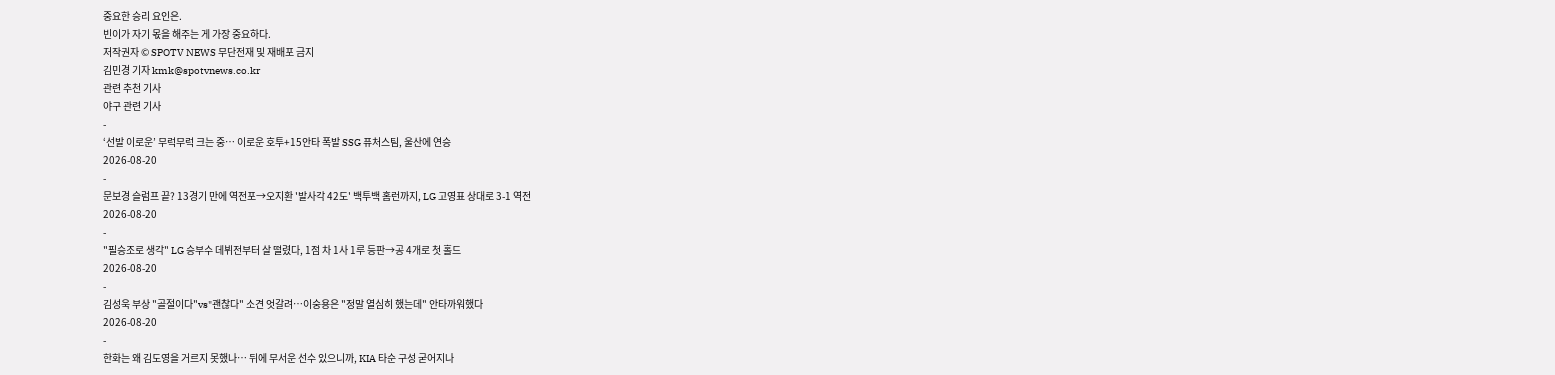중요한 승리 요인은.
빈이가 자기 몫을 해주는 게 가장 중요하다.
저작권자 © SPOTV NEWS 무단전재 및 재배포 금지
김민경 기자 kmk@spotvnews.co.kr
관련 추천 기사
야구 관련 기사
-
‘선발 이로운’ 무럭무럭 크는 중… 이로운 호투+15안타 폭발 SSG 퓨처스팀, 울산에 연승
2026-08-20
-
문보경 슬럼프 끝? 13경기 만에 역전포→오지환 '발사각 42도' 백투백 홈런까지, LG 고영표 상대로 3-1 역전
2026-08-20
-
"필승조로 생각" LG 승부수 데뷔전부터 살 떨렸다, 1점 차 1사 1루 등판→공 4개로 첫 홀드
2026-08-20
-
김성욱 부상 "골절이다"vs"괜찮다" 소견 엇갈려…이숭용은 "정말 열심히 했는데" 안타까워했다
2026-08-20
-
한화는 왜 김도영을 거르지 못했나… 뒤에 무서운 선수 있으니까, KIA 타순 구성 굳어지나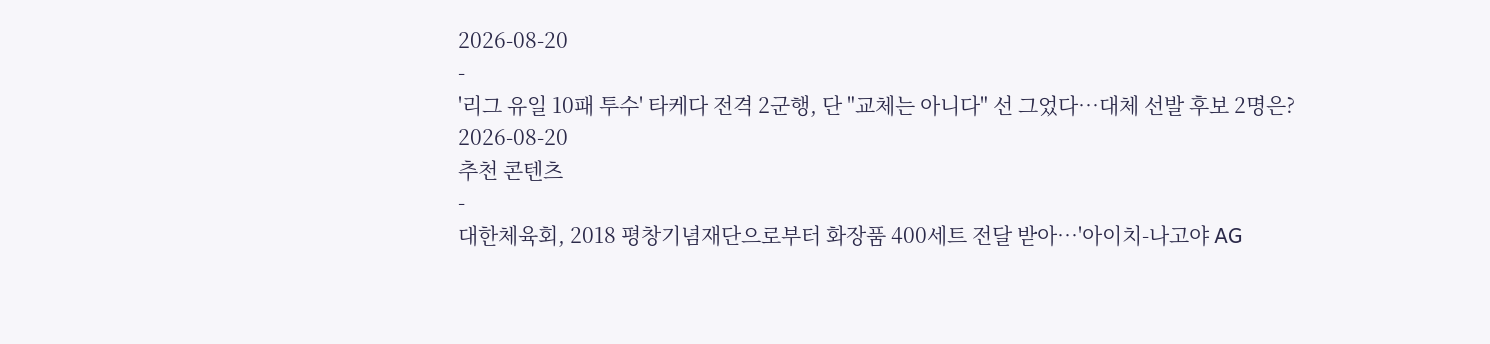2026-08-20
-
'리그 유일 10패 투수' 타케다 전격 2군행, 단 "교체는 아니다" 선 그었다…대체 선발 후보 2명은?
2026-08-20
추천 콘텐츠
-
대한체육회, 2018 평창기념재단으로부터 화장품 400세트 전달 받아…'아이치-나고야 AG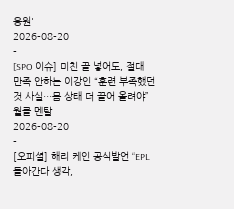응원'
2026-08-20
-
[SPO 이슈] 미친 골 넣어도, 절대 만족 안하는 이강인 “훈련 부족했던 것 사실…몸 상태 더 끌어 올려야” 월클 멘탈
2026-08-20
-
[오피셜] 해리 케인 공식발언 “EPL 돌아간다 생각,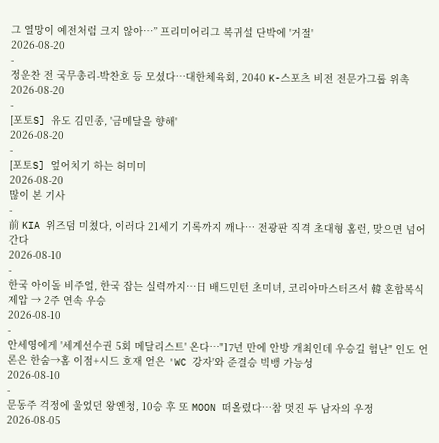그 열망이 예전처럼 크지 않아…” 프리미어리그 복귀설 단박에 '거절'
2026-08-20
-
정운찬 전 국무총리-박찬호 등 모셨다…대한체육회, 2040 K-스포츠 비전 전문가그룹 위촉
2026-08-20
-
[포토S] 유도 김민종, '금메달을 향해'
2026-08-20
-
[포토S] 엎어치기 하는 허미미
2026-08-20
많이 본 기사
-
前 KIA 위즈덤 미쳤다, 이러다 21세기 기록까지 깨나… 전광판 직격 초대형 홈런, 맞으면 넘어간다
2026-08-10
-
한국 아이돌 비주얼, 한국 잡는 실력까지…日 배드민턴 초미녀, 코리아마스터즈서 韓 혼합복식 제압 → 2주 연속 우승
2026-08-10
-
안세영에게 '세계선수권 5회 메달리스트' 온다…"17년 만에 안방 개최인데 우승길 험난" 인도 언론은 한숨→홈 이점+시드 호재 얻은 'WC 강자'와 준결승 빅뱅 가능성
2026-08-10
-
문동주 걱정에 울었던 왕옌청, 10승 후 또 MOON 떠올렸다…참 멋진 두 남자의 우정
2026-08-05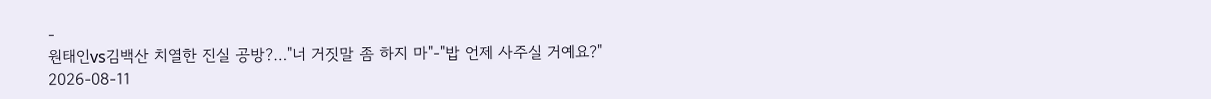-
원태인vs김백산 치열한 진실 공방?…"너 거짓말 좀 하지 마"-"밥 언제 사주실 거예요?"
2026-08-11